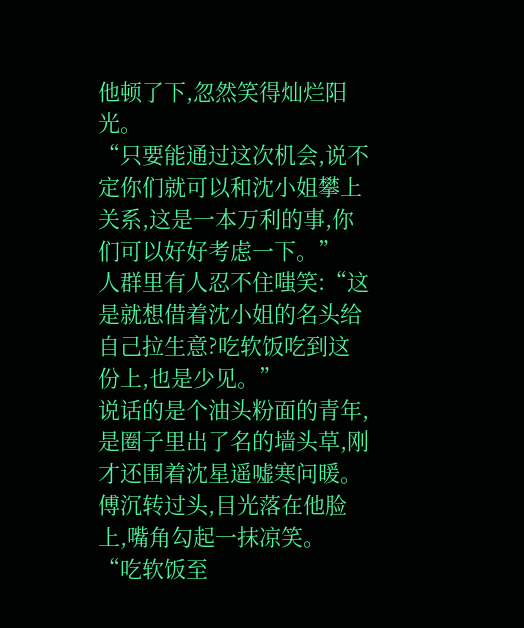他顿了下,忽然笑得灿烂阳光。
“只要能通过这次机会,说不定你们就可以和沈小姐攀上关系,这是一本万利的事,你们可以好好考虑一下。”
人群里有人忍不住嗤笑:“这是就想借着沈小姐的名头给自己拉生意?吃软饭吃到这份上,也是少见。”
说话的是个油头粉面的青年,是圈子里出了名的墙头草,刚才还围着沈星遥嘘寒问暖。
傅沉转过头,目光落在他脸上,嘴角勾起一抹凉笑。
“吃软饭至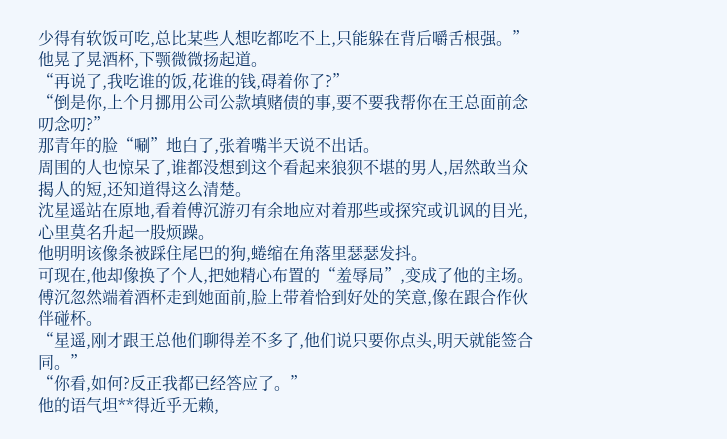少得有软饭可吃,总比某些人想吃都吃不上,只能躲在背后嚼舌根强。”
他晃了晃酒杯,下颚微微扬起道。
“再说了,我吃谁的饭,花谁的钱,碍着你了?”
“倒是你,上个月挪用公司公款填赌债的事,要不要我帮你在王总面前念叨念叨?”
那青年的脸“唰”地白了,张着嘴半天说不出话。
周围的人也惊呆了,谁都没想到这个看起来狼狈不堪的男人,居然敢当众揭人的短,还知道得这么清楚。
沈星遥站在原地,看着傅沉游刃有余地应对着那些或探究或讥讽的目光,心里莫名升起一股烦躁。
他明明该像条被踩住尾巴的狗,蜷缩在角落里瑟瑟发抖。
可现在,他却像换了个人,把她精心布置的“羞辱局”,变成了他的主场。
傅沉忽然端着酒杯走到她面前,脸上带着恰到好处的笑意,像在跟合作伙伴碰杯。
“星遥,刚才跟王总他们聊得差不多了,他们说只要你点头,明天就能签合同。”
“你看,如何?反正我都已经答应了。”
他的语气坦**得近乎无赖,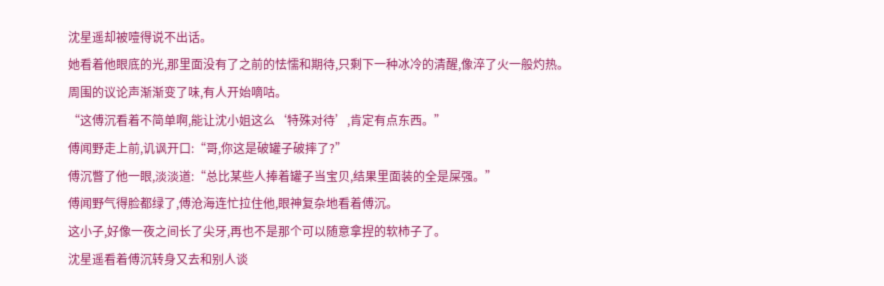沈星遥却被噎得说不出话。
她看着他眼底的光,那里面没有了之前的怯懦和期待,只剩下一种冰冷的清醒,像淬了火一般灼热。
周围的议论声渐渐变了味,有人开始嘀咕。
“这傅沉看着不简单啊,能让沈小姐这么‘特殊对待’,肯定有点东西。”
傅闻野走上前,讥讽开口:“哥,你这是破罐子破摔了?”
傅沉瞥了他一眼,淡淡道:“总比某些人捧着罐子当宝贝,结果里面装的全是屎强。”
傅闻野气得脸都绿了,傅沧海连忙拉住他,眼神复杂地看着傅沉。
这小子,好像一夜之间长了尖牙,再也不是那个可以随意拿捏的软柿子了。
沈星遥看着傅沉转身又去和别人谈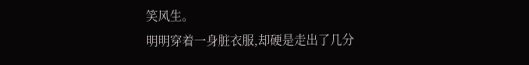笑风生。
明明穿着一身脏衣服,却硬是走出了几分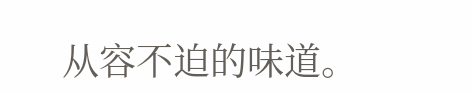从容不迫的味道。